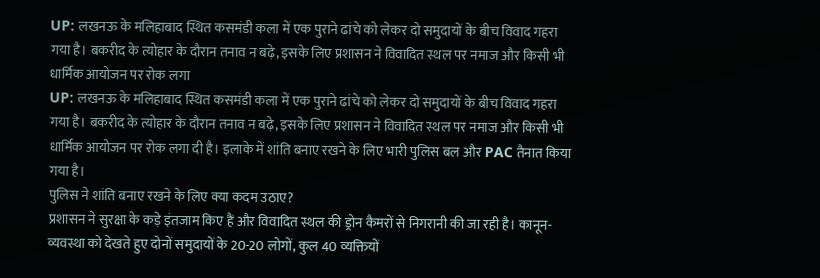UP: लखनऊ के मलिहाबाद स्थित कसमंडी कला में एक पुराने ढांचे को लेकर दो समुदायों के बीच विवाद गहरा गया है। बकरीद के त्योहार के दौरान तनाव न बढ़े, इसके लिए प्रशासन ने विवादित स्थल पर नमाज और किसी भी धार्मिक आयोजन पर रोक लगा
UP: लखनऊ के मलिहाबाद स्थित कसमंडी कला में एक पुराने ढांचे को लेकर दो समुदायों के बीच विवाद गहरा गया है। बकरीद के त्योहार के दौरान तनाव न बढ़े, इसके लिए प्रशासन ने विवादित स्थल पर नमाज और किसी भी धार्मिक आयोजन पर रोक लगा दी है। इलाके में शांति बनाए रखने के लिए भारी पुलिस बल और PAC तैनात किया गया है।
पुलिस ने शांति बनाए रखने के लिए क्या कदम उठाए?
प्रशासन ने सुरक्षा के कड़े इंतजाम किए हैं और विवादित स्थल की ड्रोन कैमरों से निगरानी की जा रही है। कानून-व्यवस्था को देखते हुए दोनों समुदायों के 20-20 लोगों, कुल 40 व्यक्तियों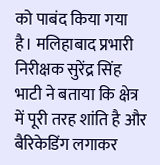को पाबंद किया गया है। मलिहाबाद प्रभारी निरीक्षक सुरेंद्र सिंह भाटी ने बताया कि क्षेत्र में पूरी तरह शांति है और बैरिकेडिंग लगाकर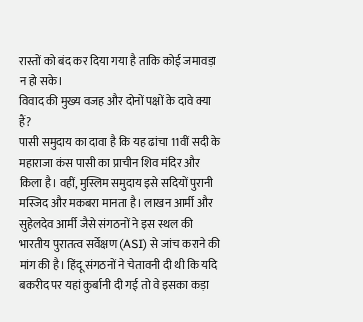रास्तों को बंद कर दिया गया है ताकि कोई जमावड़ा न हो सके।
विवाद की मुख्य वजह और दोनों पक्षों के दावे क्या हैं?
पासी समुदाय का दावा है कि यह ढांचा 11वीं सदी के महाराजा कंस पासी का प्राचीन शिव मंदिर और किला है। वहीं, मुस्लिम समुदाय इसे सदियों पुरानी मस्जिद और मकबरा मानता है। लाखन आर्मी और सुहेलदेव आर्मी जैसे संगठनों ने इस स्थल की भारतीय पुरातत्व सर्वेक्षण (ASI) से जांच कराने की मांग की है। हिंदू संगठनों ने चेतावनी दी थी कि यदि बकरीद पर यहां कुर्बानी दी गई तो वे इसका कड़ा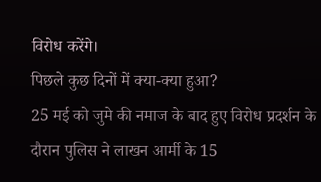विरोध करेंगे।
पिछले कुछ दिनों में क्या-क्या हुआ?
25 मई को जुमे की नमाज के बाद हुए विरोध प्रदर्शन के दौरान पुलिस ने लाखन आर्मी के 15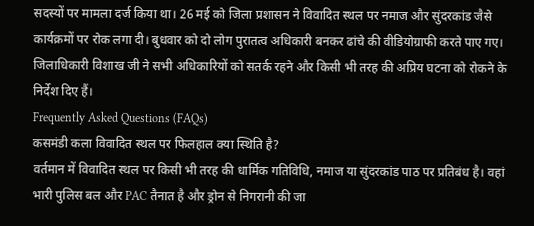सदस्यों पर मामला दर्ज किया था। 26 मई को जिला प्रशासन ने विवादित स्थल पर नमाज और सुंदरकांड जैसे कार्यक्रमों पर रोक लगा दी। बुधवार को दो लोग पुरातत्व अधिकारी बनकर ढांचे की वीडियोग्राफी करते पाए गए। जिलाधिकारी विशाख जी ने सभी अधिकारियों को सतर्क रहने और किसी भी तरह की अप्रिय घटना को रोकने के निर्देश दिए हैं।
Frequently Asked Questions (FAQs)
कसमंडी कला विवादित स्थल पर फिलहाल क्या स्थिति है?
वर्तमान में विवादित स्थल पर किसी भी तरह की धार्मिक गतिविधि, नमाज या सुंदरकांड पाठ पर प्रतिबंध है। वहां भारी पुलिस बल और PAC तैनात है और ड्रोन से निगरानी की जा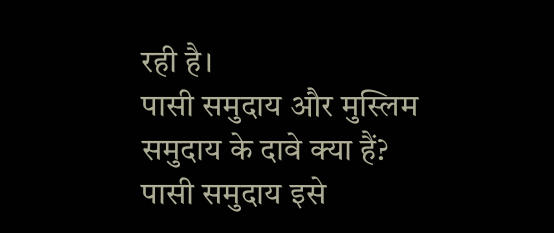रही है।
पासी समुदाय और मुस्लिम समुदाय के दावे क्या हैं?
पासी समुदाय इसे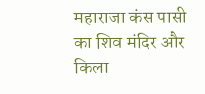महाराजा कंस पासी का शिव मंदिर और किला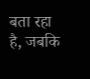बता रहा है, जबकि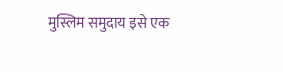मुस्लिम समुदाय इसे एक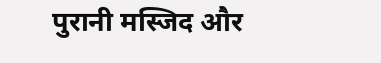पुरानी मस्जिद और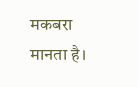मकबरा मानता है।